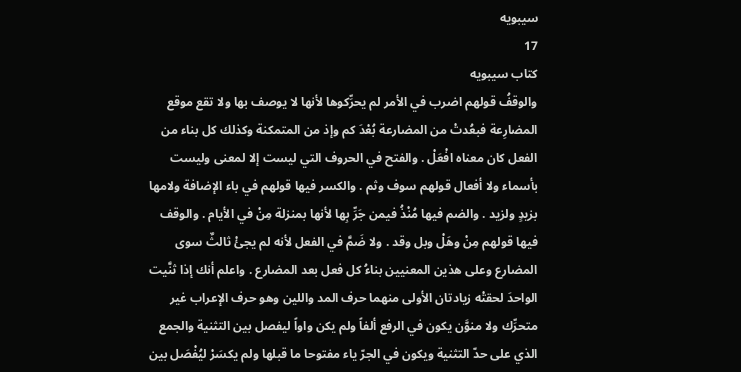سيبويه
17
كتاب سيبويه
والوقفُ قولهم اضرب في الأمر لم يحرِّكوها لأنها لا يوصف بها ولا تقع موقع المضارِعة فبعُدتْ من المضارعة بُعْدَ كم وإذ من المتمكنة وكذلك كل بناء من الفعل كان معناه افْعَلْ . والفتح في الحروف التي ليست إلا لمعنى وليست بأسماء ولا أفعال قولهم سوف وثم . والكسر فيها قولهم في باء الإضافة ولامها بزيدٍ ولزيد . والضم فيها مُنْذُ فيمن جَرِّ بِها لأنها بمنزلة مِنْ في الأيام . والوقف فيها قولهم مِنْ وهَلْ وبل وقد . ولا ضَمَّ في الفعل لأنه لم يجئْ ثالثٌ سوى المضارع وعلى هذين المعنيين بناءُ كل فعل بعد المضارع . واعلم أنك إذا ثنَّيت الواحدَ لحقتْه زيادتان الأولى منهما حرف المد واللين وهو حرف الإعراب غير متحرِّك ولا منوَّن يكون في الرفع ألفاً ولم يكن واواً ليفصل بين التثنية والجمع الذي على حدّ التثنية ويكون في الجرّ ياء مفتوحا ما قبلها ولم يكسَرْ ليُفْصَل بين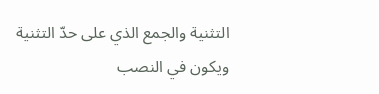التثنية والجمع الذي على حدّ التثنية ويكون في النصب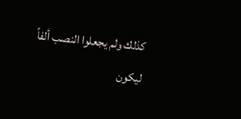كذلك ولم يجعلوا النصب ألفاً ليكون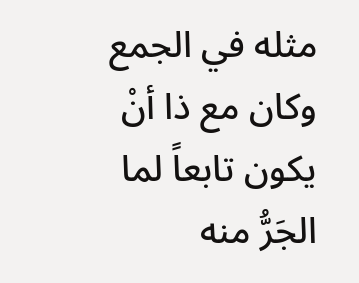مثله في الجمع وكان مع ذا أنْ يكون تابعاً لما الجَرُّ منه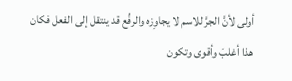أولى لأنَّ الجرَّ للاسم لا يجاوِزه والرفُع قد ينتقل إلى الفعل فكان هذا أغلبَ وأقوى وتكون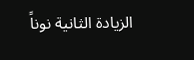الزيادة الثانية نوناً